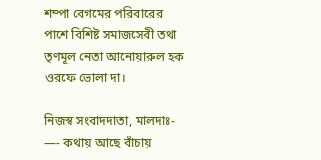শম্পা বেগমের পরিবারের পাশে বিশিষ্ট সমাজসেবী তথা তৃণমূল নেতা আনোয়ারুল হক ওরফে ভোলা দা।

নিজস্ব সংবাদদাতা, মালদাঃ- —- কথায় আছে বাঁচায়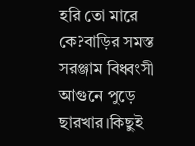হরি তো মারে কে?বাড়ির সমস্ত সরঞ্জাম বিধ্বংসী আগুনে পুড়ে ছারখার।কিছুই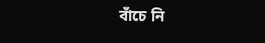বাঁচে নি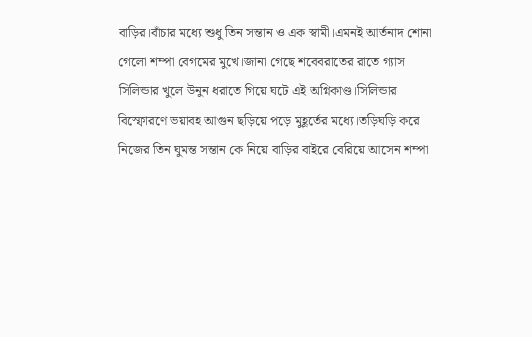বাড়ির।বাঁচার মধ্যে শুধু তিন সন্তান ও এক স্বামী।এমনই আর্তনাদ শোনা গেলো শম্পা বেগমের মুখে।জানা গেছে শবেবরাতের রাতে গ্যাস সিলিন্ডার খুলে উনুন ধরাতে গিয়ে ঘটে এই অগ্নিকাণ্ড।সিলিন্ডার বিস্ফোরণে ভয়াবহ আগুন ছড়িয়ে পড়ে মুহূর্তের মধ্যে।তড়িঘড়ি করে নিজের তিন ঘুমন্ত সন্তান কে নিয়ে বাড়ির বাইরে বেরিয়ে আসেন শম্পা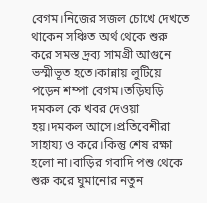বেগম।নিজের সজল চোখে দেখতে থাকেন সঞ্চিত অর্থ থেকে শুরু করে সমস্ত দ্রব্য সামগ্রী আগুনে ভস্মীভূত হতে।কান্নায় লুটিয়ে পড়েন শম্পা বেগম।তড়িঘড়ি দমকল কে খবর দেওয়া হয়।দমকল আসে।প্রতিবেশীরা সাহায্য ও করে।কিন্তু শেষ রক্ষা হলো না।বাড়ির গবাদি পশু থেকে শুরু করে ঘুমানোর নতুন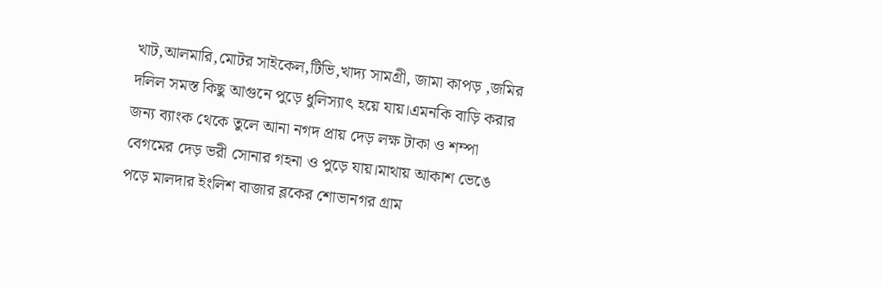খাট,আলমারি,মোটর সাইকেল,টিভি,খাদ্য সামগ্রী, জামা কাপড় ,জমির দলিল সমস্ত কিছু আগুনে পুড়ে ধুলিস্যাৎ হয়ে যায়।এমনকি বাড়ি করার জন্য ব্যাংক থেকে তুলে আনা নগদ প্রায় দেড় লক্ষ টাকা ও শম্পা বেগমের দেড় ভরী সোনার গহনা ও পুড়ে যায়।মাথায় আকাশ ভেঙে পড়ে মালদার ইংলিশ বাজার ব্লকের শোভানগর গ্রাম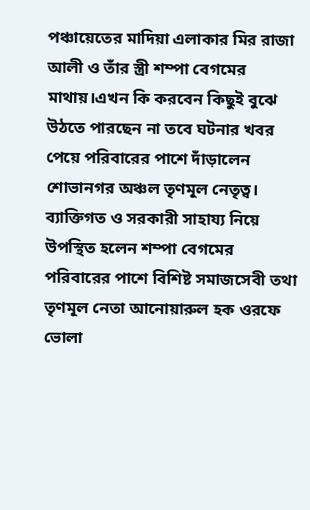পঞ্চায়েতের মাদিয়া এলাকার মির রাজা আলী ও তাঁর স্ত্রী শম্পা বেগমের মাথায়।এখন কি করবেন কিছুই বুঝে উঠতে পারছেন না তবে ঘটনার খবর পেয়ে পরিবারের পাশে দাঁড়ালেন শোভানগর অঞ্চল তৃণমূল নেতৃত্ব। ব্যাক্তিগত ও সরকারী সাহায্য নিয়ে উপস্থিত হলেন শম্পা বেগমের পরিবারের পাশে বিশিষ্ট সমাজসেবী তথা তৃণমূল নেতা আনোয়ারুল হক ওরফে ভোলা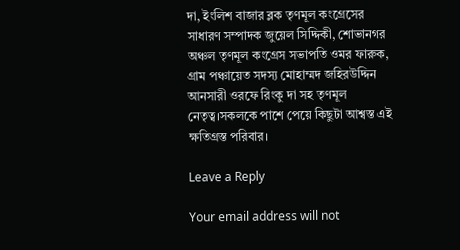দা, ইংলিশ বাজার ব্লক তৃণমূল কংগ্রেসের সাধারণ সম্পাদক জুয়েল সিদ্দিকী, শোভানগর অঞ্চল তৃণমূল কংগ্রেস সভাপতি ওমর ফারুক, গ্রাম পঞ্চায়েত সদস্য মোহাম্মদ জহিরউদ্দিন আনসারী ওরফে রিংকু দা সহ তৃণমূল নেতৃত্ব।সকলকে পাশে পেয়ে কিছুটা আশ্বস্ত এই ক্ষতিগ্রস্ত পরিবার।

Leave a Reply

Your email address will not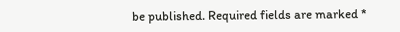be published. Required fields are marked *